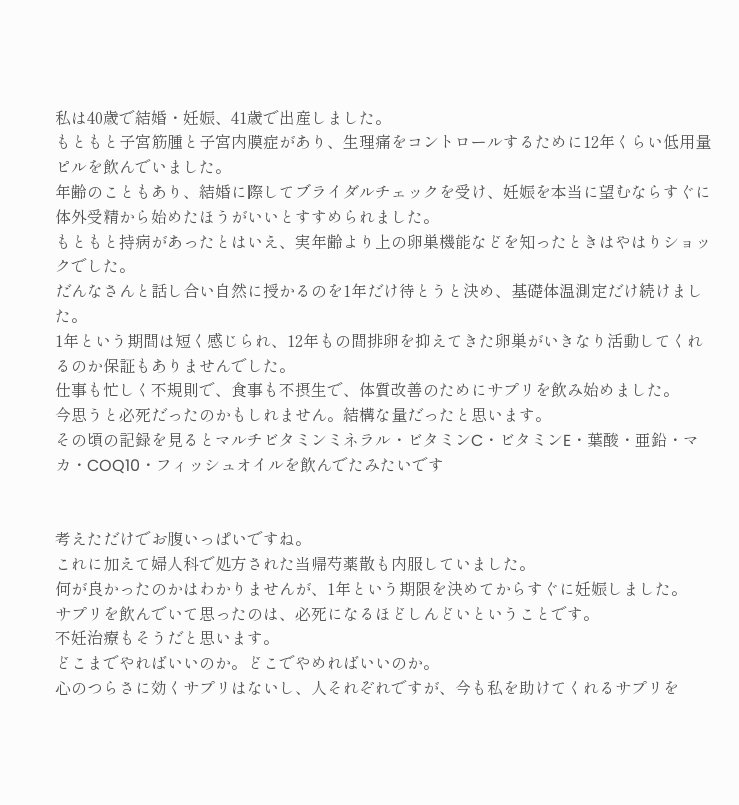私は40歳で結婚・妊娠、41歳で出産しました。
もともと子宮筋腫と子宮内膜症があり、生理痛をコントロールするために12年くらい低用量ピルを飲んでいました。
年齢のこともあり、結婚に際してブライダルチェックを受け、妊娠を本当に望むならすぐに体外受精から始めたほうがいいとすすめられました。
もともと持病があったとはいえ、実年齢より上の卵巣機能などを知ったときはやはりショックでした。
だんなさんと話し合い自然に授かるのを1年だけ待とうと決め、基礎体温測定だけ続けました。
1年という期間は短く感じられ、12年もの間排卵を抑えてきた卵巣がいきなり活動してくれるのか保証もありませんでした。
仕事も忙しく不規則で、食事も不摂生で、体質改善のためにサプリを飲み始めました。
今思うと必死だったのかもしれません。結構な量だったと思います。
その頃の記録を見るとマルチビタミンミネラル・ビタミンC・ビタミンE・葉酸・亜鉛・マカ・COQ10・フィッシュオイルを飲んでたみたいです


考えただけでお腹いっぱいですね。
これに加えて婦人科で処方された当帰芍薬散も内服していました。
何が良かったのかはわかりませんが、1年という期限を決めてからすぐに妊娠しました。
サプリを飲んでいて思ったのは、必死になるほどしんどいということです。
不妊治療もそうだと思います。
どこまでやればいいのか。どこでやめればいいのか。
心のつらさに効くサプリはないし、人それぞれですが、今も私を助けてくれるサプリを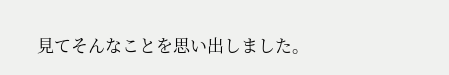見てそんなことを思い出しました。